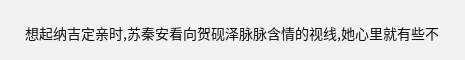想起纳吉定亲时,苏秦安看向贺砚泽脉脉含情的视线,她心里就有些不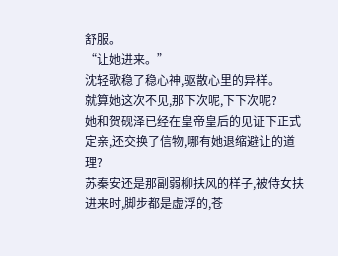舒服。
“让她进来。”
沈轻歌稳了稳心神,驱散心里的异样。
就算她这次不见,那下次呢,下下次呢?
她和贺砚泽已经在皇帝皇后的见证下正式定亲,还交换了信物,哪有她退缩避让的道理?
苏秦安还是那副弱柳扶风的样子,被侍女扶进来时,脚步都是虚浮的,苍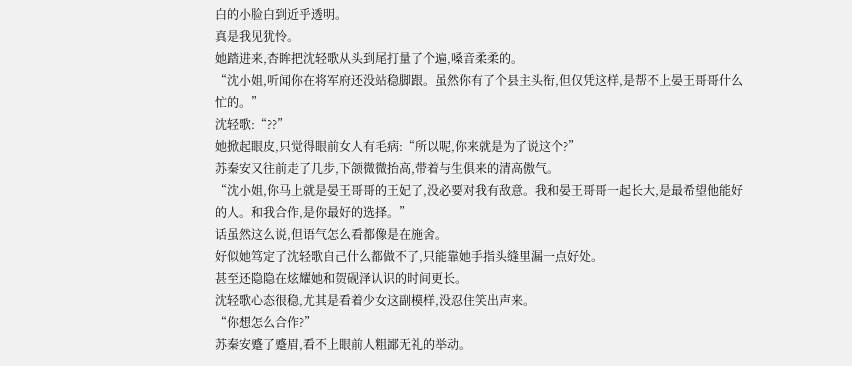白的小脸白到近乎透明。
真是我见犹怜。
她踏进来,杏眸把沈轻歌从头到尾打量了个遍,嗓音柔柔的。
“沈小姐,听闻你在将军府还没站稳脚跟。虽然你有了个县主头衔,但仅凭这样,是帮不上晏王哥哥什么忙的。”
沈轻歌:“??”
她掀起眼皮,只觉得眼前女人有毛病:“所以呢,你来就是为了说这个?”
苏秦安又往前走了几步,下颌微微抬高,带着与生俱来的清高傲气。
“沈小姐,你马上就是晏王哥哥的王妃了,没必要对我有敌意。我和晏王哥哥一起长大,是最希望他能好的人。和我合作,是你最好的选择。”
话虽然这么说,但语气怎么看都像是在施舍。
好似她笃定了沈轻歌自己什么都做不了,只能靠她手指头缝里漏一点好处。
甚至还隐隐在炫耀她和贺砚泽认识的时间更长。
沈轻歌心态很稳,尤其是看着少女这副模样,没忍住笑出声来。
“你想怎么合作?”
苏秦安蹙了蹙眉,看不上眼前人粗鄙无礼的举动。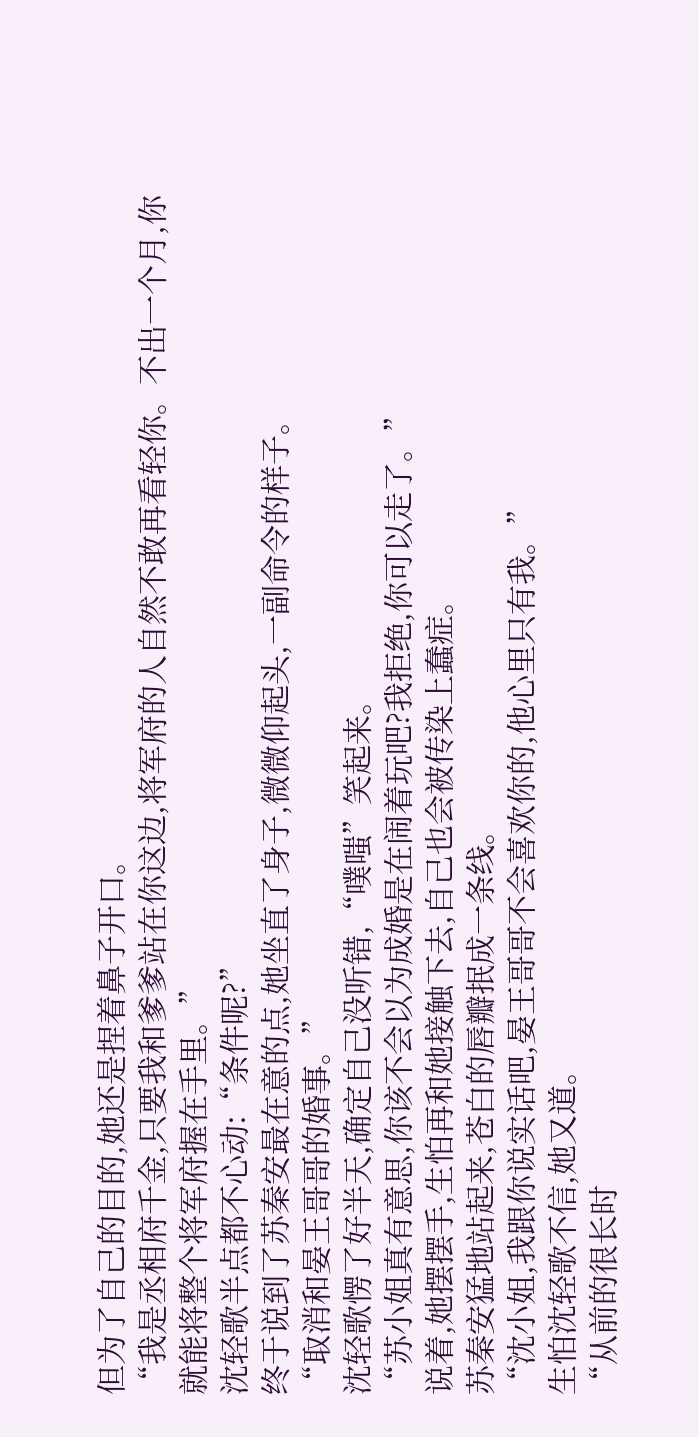但为了自己的目的,她还是捏着鼻子开口。
“我是丞相府千金,只要我和爹爹站在你这边,将军府的人自然不敢再看轻你。不出一个月,你就能将整个将军府握在手里。”
沈轻歌半点都不心动:“条件呢?”
终于说到了苏秦安最在意的点,她坐直了身子,微微仰起头,一副命令的样子。
“取消和晏王哥哥的婚事。”
沈轻歌愣了好半天,确定自己没听错,“噗嗤”笑起来。
“苏小姐真有意思,你该不会以为成婚是在闹着玩吧?我拒绝,你可以走了。”
说着,她摆摆手,生怕再和她接触下去,自己也会被传染上蠢症。
苏秦安猛地站起来,苍白的唇瓣抿成一条线。
“沈小姐,我跟你说实话吧,晏王哥哥不会喜欢你的,他心里只有我。”
生怕沈轻歌不信,她又道。
“从前的很长时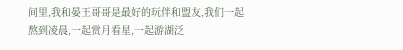间里,我和晏王哥哥是最好的玩伴和盟友,我们一起熬到凌晨,一起赏月看星,一起游湖泛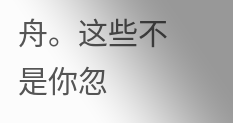舟。这些不是你忽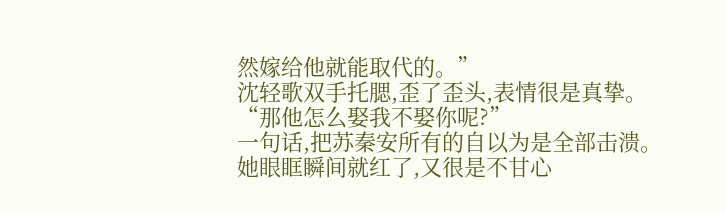然嫁给他就能取代的。”
沈轻歌双手托腮,歪了歪头,表情很是真挚。
“那他怎么娶我不娶你呢?”
一句话,把苏秦安所有的自以为是全部击溃。
她眼眶瞬间就红了,又很是不甘心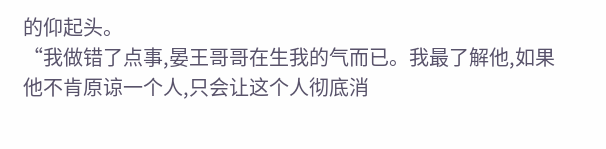的仰起头。
“我做错了点事,晏王哥哥在生我的气而已。我最了解他,如果他不肯原谅一个人,只会让这个人彻底消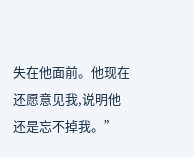失在他面前。他现在还愿意见我,说明他还是忘不掉我。”